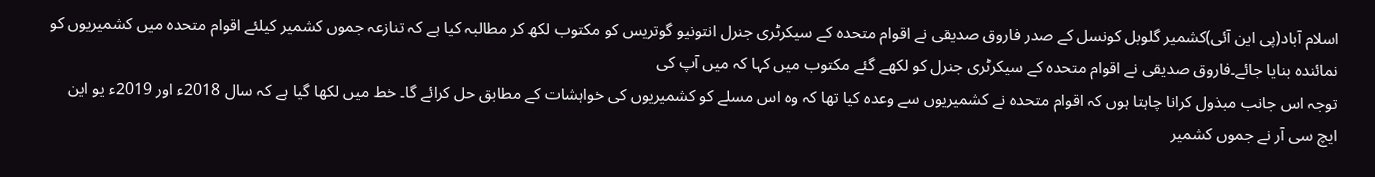اسلام آباد(پی این آئی)کشمیر گلوبل کونسل کے صدر فاروق صدیقی نے اقوام متحدہ کے سیکرٹری جنرل انتونیو گوتریس کو مکتوب لکھ کر مطالبہ کیا ہے کہ تنازعہ جموں کشمیر کیلئے اقوام متحدہ میں کشمیریوں کو نمائندہ بنایا جائے۔فاروق صدیقی نے اقوام متحدہ کے سیکرٹری جنرل کو لکھے گئے مکتوب میں کہا کہ میں آپ کی
توجہ اس جانب مبذول کرانا چاہتا ہوں کہ اقوام متحدہ نے کشمیریوں سے وعدہ کیا تھا کہ وہ اس مسلے کو کشمیریوں کی خواہشات کے مطابق حل کرائے گا۔ خط میں لکھا گیا ہے کہ سال 2018ء اور 2019ء یو این ایچ سی آر نے جموں کشمیر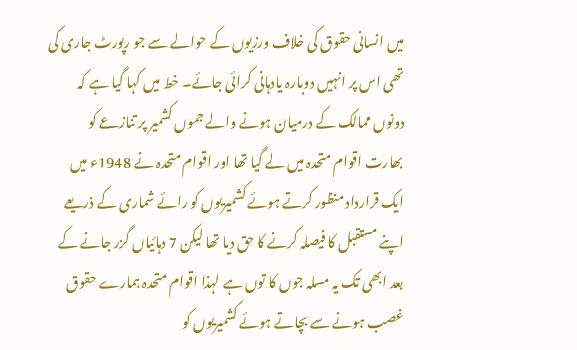میں انسانی حقوق کی خلاف ورزیوں کے حوالے سے جو رپورٹ جاری کی تھی اس پر انہیں دوبارہ یادہانی کرائی جائے۔ خط میں کہا گیا ہے کہ دونوں ممالک کے درمیان ہونے والے جموں کشمیر پر تنازعے کو بھارت اقوام متحدہ میں لے گیا تھا اور اقوام متحدہ نے 1948ء میں ایک قرارداد منظور کرتے ہوئے کشمیریوں کو رائے شماری کے ذریعے اپنے مستقبل کا فیصلہ کرنے کا حق دیا تھا لیکن 7 دہائیاں گزر جانے کے بعد ابھی تک یہ مسلہ جوں کا توں ہے لہذا اقوام متحدہ ہمارے حقوق غصب ہونے سے بچاتے ہوئے کشمیریوں کو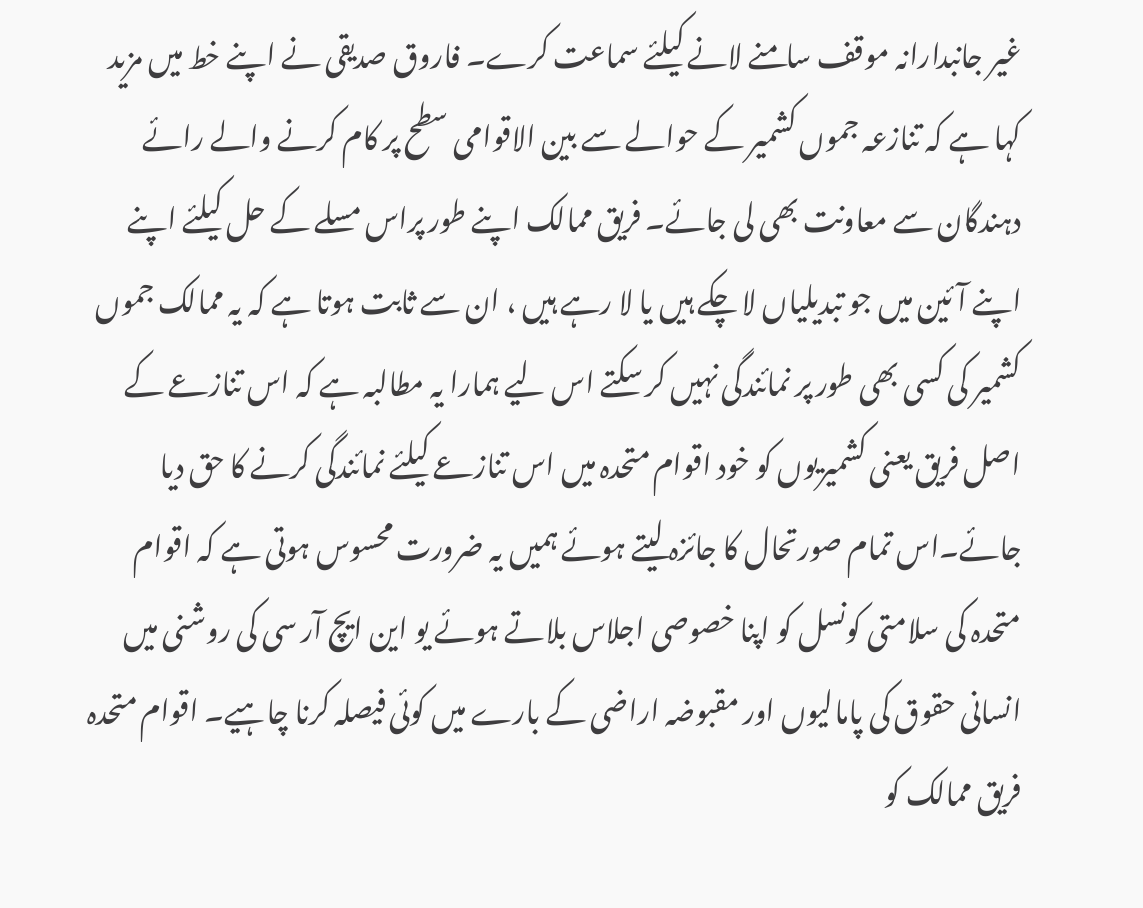غیر جانبدارانہ موقف سامنے لانے کیلئے سماعت کرے۔ فاروق صدیقی نے اپنے خط میں مزید کہا ہے کہ تنازعہ جموں کشمیر کے حوالے سے بین الاقوامی سطح پر کام کرنے والے رائے دہندگان سے معاونت بھی لی جائے۔ فریق ممالک اپنے طور پراس مسلے کے حل کیلئے اپنے اپنے آئین میں جو تبدیلیاں لا چکے ہیں یا لا رہے ہیں ، ان سے ثابت ہوتا ہے کہ یہ ممالک جموں کشمیر کی کسی بھی طور پر نمائندگی نہیں کر سکتے اس لیے ہمارا یہ مطالبہ ہے کہ اس تنازعے کے اصل فریق یعنی کشمیریوں کو خود اقوام متحدہ میں اس تنازعے کیلئے نمائندگی کرنے کا حق دیا جائے۔اس تمام صورتحال کا جائزہ لیتے ہوئے ہمیں یہ ضرورت محسوس ہوتی ہے کہ اقوام متحدہ کی سلامتی کونسل کو اپنا خصوصی اجلاس بلاتے ہوئے یو این ایچ آر سی کی روشنی میں انسانی حقوق کی پامالیوں اور مقبوضہ اراضی کے بارے میں کوئی فیصلہ کرنا چاہیے۔ اقوام متحدہ فریق ممالک کو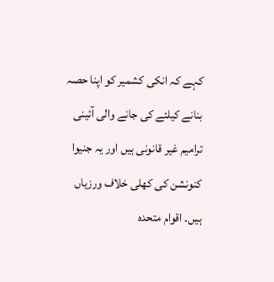کہے کہ انکی کشمیر کو اپنا حصہ بنانے کیلئے کی جانے والی آئینی ترامیم غیر قانونی ہیں اور یہ جنیوا کنونشن کی کھلی خلاف ورزیاں ہیں۔ اقوام متحدہ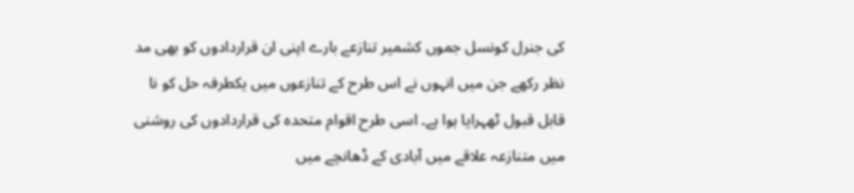کی جنرل کونسل جموں کشمیر تنازعے بارے اپنی ان قراردادوں کو بھی مد نظر رکھے جن میں انہوں نے اس طرح کے تنازعوں میں یکطرفہ حل کو نا قابل قبول ٹھہرایا ہوا ہے۔ اسی طرح اقوام متحدہ کی قراردادوں کی روشنی میں متنازعہ علاقے میں آبادی کے ڈھانچے میں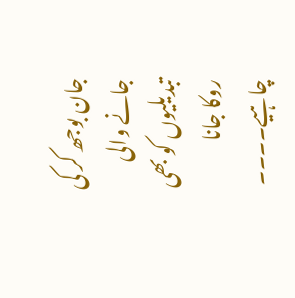جان بوجھ کر کی جانے والی تبدیلیوں کو بھی روکا جانا چاہیے۔۔۔۔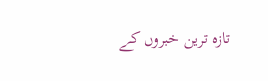تازہ ترین خبروں کے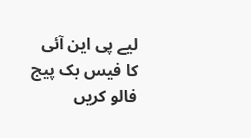لیے پی این آئی کا فیس بک پیج فالو کریں